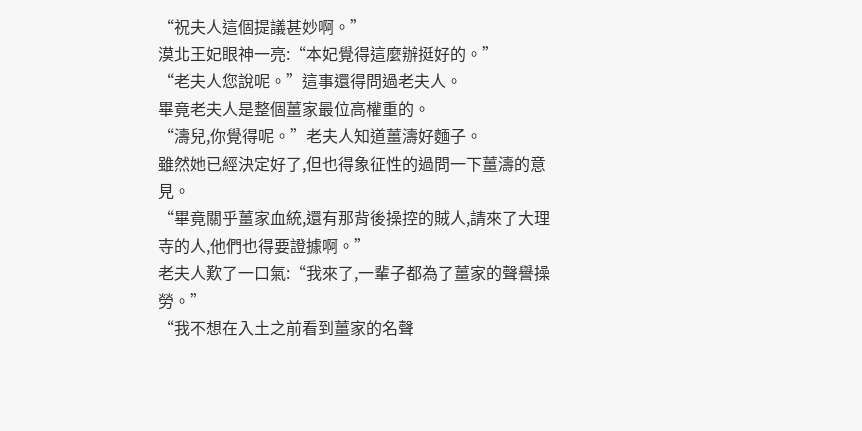“祝夫人這個提議甚妙啊。”
漠北王妃眼神一亮:“本妃覺得這麼辦挺好的。”
“老夫人您說呢。”這事還得問過老夫人。
畢竟老夫人是整個薑家最位高權重的。
“濤兒,你覺得呢。”老夫人知道薑濤好麵子。
雖然她已經決定好了,但也得象征性的過問一下薑濤的意見。
“畢竟關乎薑家血統,還有那背後操控的賊人,請來了大理寺的人,他們也得要證據啊。”
老夫人歎了一口氣:“我來了,一輩子都為了薑家的聲譽操勞。”
“我不想在入土之前看到薑家的名聲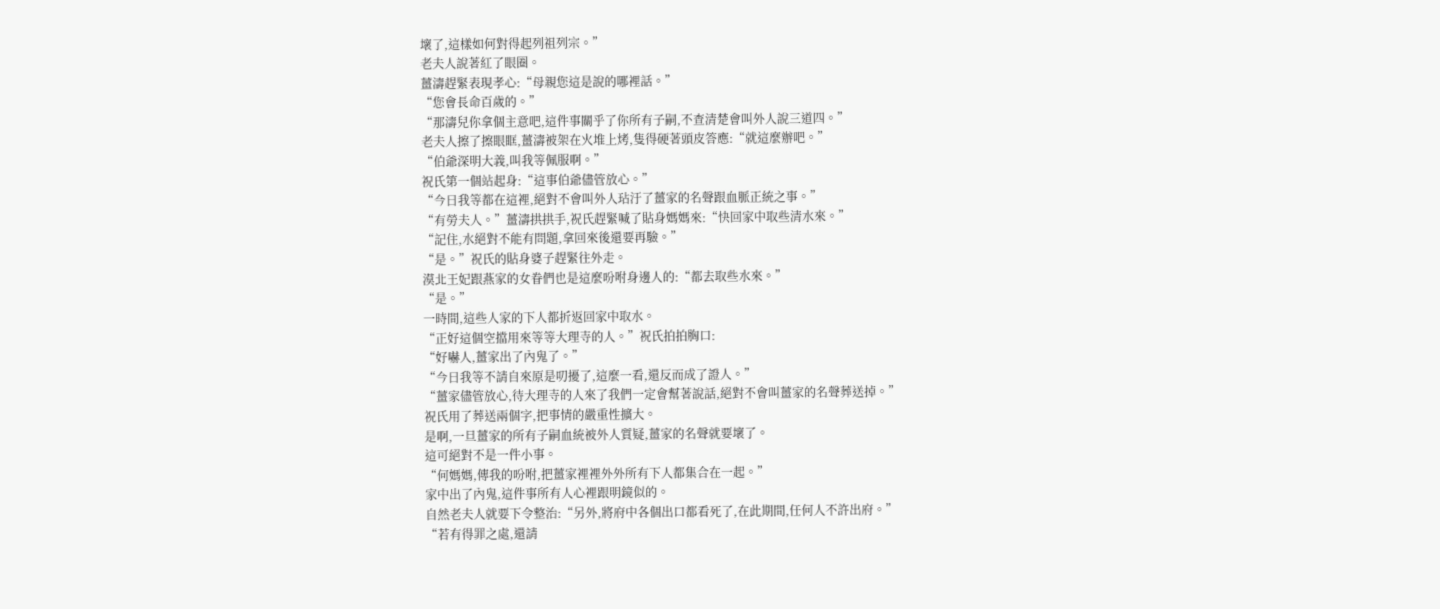壞了,這樣如何對得起列祖列宗。”
老夫人說著紅了眼圈。
薑濤趕緊表現孝心:“母親您這是說的哪裡話。”
“您會長命百歲的。”
“那濤兒你拿個主意吧,這件事關乎了你所有子嗣,不查清楚會叫外人說三道四。”
老夫人擦了擦眼眶,薑濤被架在火堆上烤,隻得硬著頭皮答應:“就這麼辦吧。”
“伯爺深明大義,叫我等佩服啊。”
祝氏第一個站起身:“這事伯爺儘管放心。”
“今日我等都在這裡,絕對不會叫外人玷汙了薑家的名聲跟血脈正統之事。”
“有勞夫人。”薑濤拱拱手,祝氏趕緊喊了貼身媽媽來:“快回家中取些清水來。”
“記住,水絕對不能有問題,拿回來後還要再驗。”
“是。”祝氏的貼身婆子趕緊往外走。
漠北王妃跟燕家的女眷們也是這麼吩咐身邊人的:“都去取些水來。”
“是。”
一時間,這些人家的下人都折返回家中取水。
“正好這個空擋用來等等大理寺的人。”祝氏拍拍胸口:
“好嚇人,薑家出了內鬼了。”
“今日我等不請自來原是叨擾了,這麼一看,還反而成了證人。”
“薑家儘管放心,待大理寺的人來了我們一定會幫著說話,絕對不會叫薑家的名聲葬送掉。”
祝氏用了葬送兩個字,把事情的嚴重性擴大。
是啊,一旦薑家的所有子嗣血統被外人質疑,薑家的名聲就要壞了。
這可絕對不是一件小事。
“何媽媽,傳我的吩咐,把薑家裡裡外外所有下人都集合在一起。”
家中出了內鬼,這件事所有人心裡跟明鏡似的。
自然老夫人就要下令整治:“另外,將府中各個出口都看死了,在此期間,任何人不許出府。”
“若有得罪之處,還請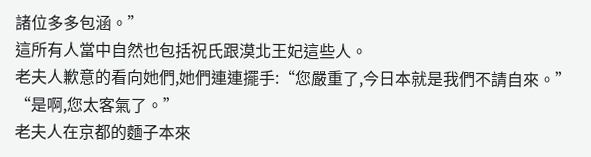諸位多多包涵。”
這所有人當中自然也包括祝氏跟漠北王妃這些人。
老夫人歉意的看向她們,她們連連擺手:“您嚴重了,今日本就是我們不請自來。”
“是啊,您太客氣了。”
老夫人在京都的麵子本來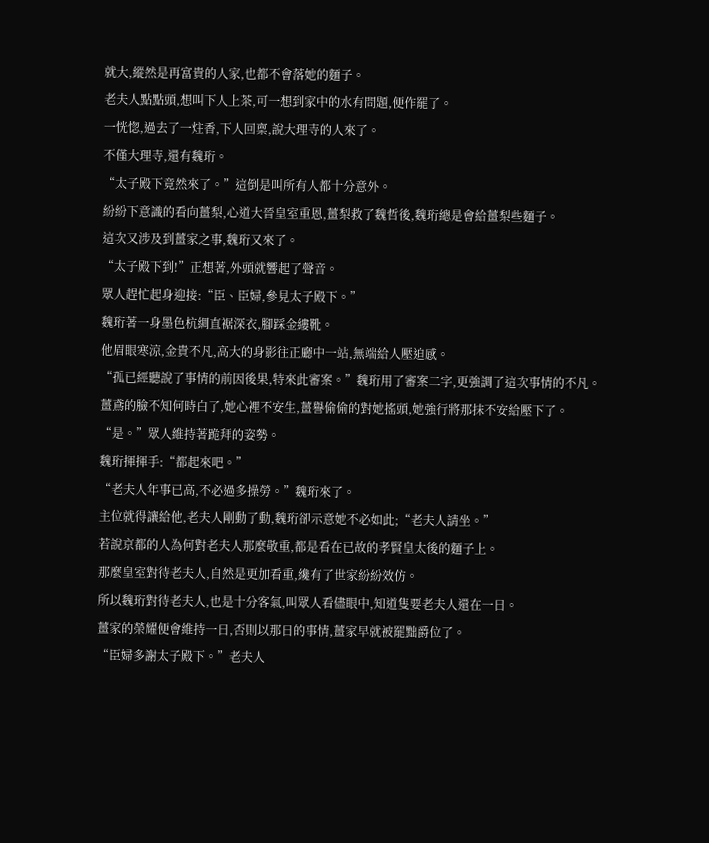就大,縱然是再富貴的人家,也都不會落她的麵子。
老夫人點點頭,想叫下人上茶,可一想到家中的水有問題,便作罷了。
一恍惚,過去了一炷香,下人回稟,說大理寺的人來了。
不僅大理寺,還有魏珩。
“太子殿下竟然來了。”這倒是叫所有人都十分意外。
紛紛下意識的看向薑梨,心道大晉皇室重恩,薑梨救了魏哲後,魏珩總是會給薑梨些麵子。
這次又涉及到薑家之事,魏珩又來了。
“太子殿下到!”正想著,外頭就響起了聲音。
眾人趕忙起身迎接:“臣、臣婦,參見太子殿下。”
魏珩著一身墨色杭綢直裾深衣,腳踩金縷靴。
他眉眼寒涼,金貴不凡,高大的身影往正廳中一站,無端給人壓迫感。
“孤已經聽說了事情的前因後果,特來此審案。”魏珩用了審案二字,更強調了這次事情的不凡。
薑鳶的臉不知何時白了,她心裡不安生,薑譽偷偷的對她搖頭,她強行將那抹不安給壓下了。
“是。”眾人維持著跪拜的姿勢。
魏珩揮揮手:“都起來吧。”
“老夫人年事已高,不必過多操勞。”魏珩來了。
主位就得讓給他,老夫人剛動了動,魏珩卻示意她不必如此;“老夫人請坐。”
若說京都的人為何對老夫人那麼敬重,都是看在已故的孝賢皇太後的麵子上。
那麼皇室對待老夫人,自然是更加看重,纔有了世家紛紛效仿。
所以魏珩對待老夫人,也是十分客氣,叫眾人看儘眼中,知道隻要老夫人還在一日。
薑家的榮耀便會維持一日,否則以那日的事情,薑家早就被罷黜爵位了。
“臣婦多謝太子殿下。”老夫人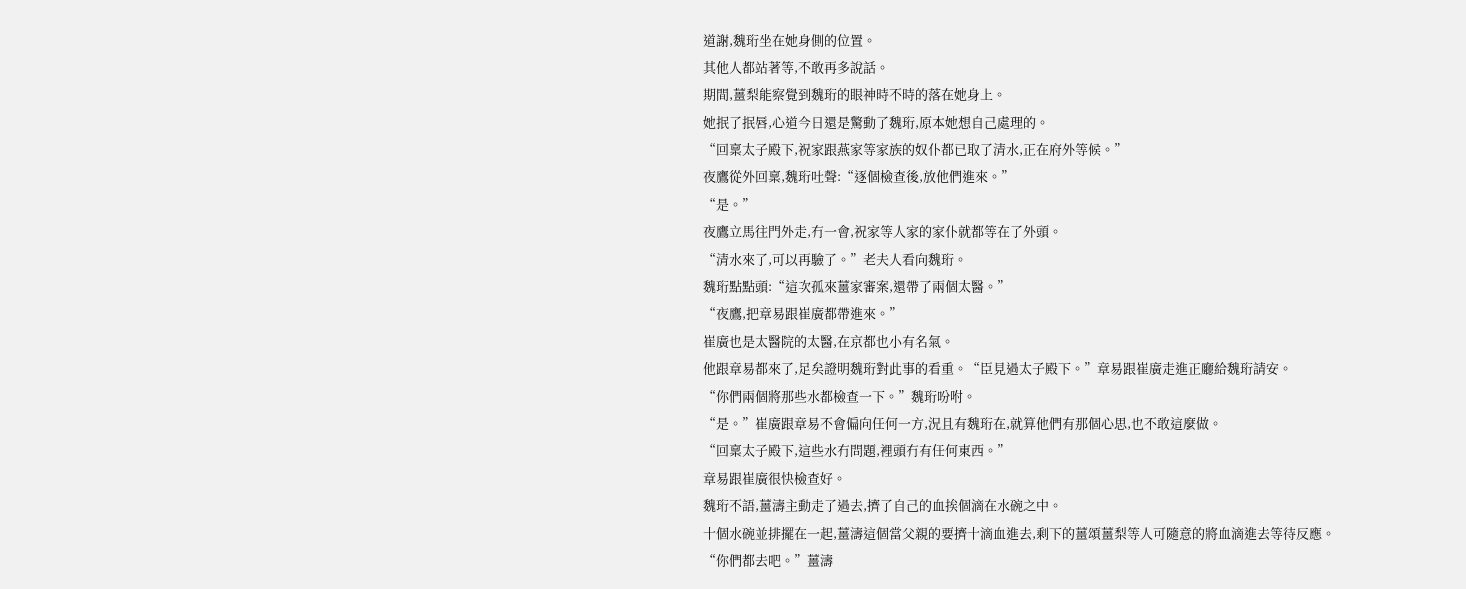道謝,魏珩坐在她身側的位置。
其他人都站著等,不敢再多說話。
期間,薑梨能察覺到魏珩的眼神時不時的落在她身上。
她抿了抿唇,心道今日還是驚動了魏珩,原本她想自己處理的。
“回稟太子殿下,祝家跟燕家等家族的奴仆都已取了清水,正在府外等候。”
夜鷹從外回稟,魏珩吐聲:“逐個檢查後,放他們進來。”
“是。”
夜鷹立馬往門外走,冇一會,祝家等人家的家仆就都等在了外頭。
“清水來了,可以再驗了。”老夫人看向魏珩。
魏珩點點頭:“這次孤來薑家審案,還帶了兩個太醫。”
“夜鷹,把章易跟崔廣都帶進來。”
崔廣也是太醫院的太醫,在京都也小有名氣。
他跟章易都來了,足矣證明魏珩對此事的看重。“臣見過太子殿下。”章易跟崔廣走進正廳給魏珩請安。
“你們兩個將那些水都檢查一下。”魏珩吩咐。
“是。”崔廣跟章易不會偏向任何一方,況且有魏珩在,就算他們有那個心思,也不敢這麼做。
“回稟太子殿下,這些水冇問題,裡頭冇有任何東西。”
章易跟崔廣很快檢查好。
魏珩不語,薑濤主動走了過去,擠了自己的血挨個滴在水碗之中。
十個水碗並排擺在一起,薑濤這個當父親的要擠十滴血進去,剩下的薑頌薑梨等人可隨意的將血滴進去等待反應。
“你們都去吧。”薑濤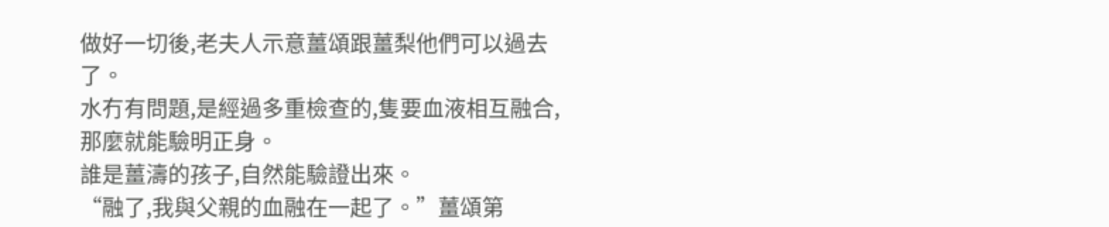做好一切後,老夫人示意薑頌跟薑梨他們可以過去了。
水冇有問題,是經過多重檢查的,隻要血液相互融合,那麼就能驗明正身。
誰是薑濤的孩子,自然能驗證出來。
“融了,我與父親的血融在一起了。”薑頌第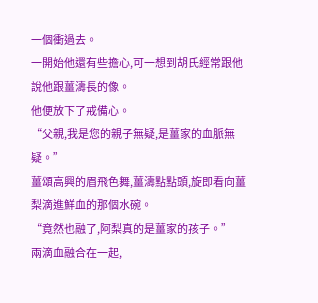一個衝過去。
一開始他還有些擔心,可一想到胡氏經常跟他說他跟薑濤長的像。
他便放下了戒備心。
“父親,我是您的親子無疑,是薑家的血脈無疑。”
薑頌高興的眉飛色舞,薑濤點點頭,旋即看向薑梨滴進鮮血的那個水碗。
“竟然也融了,阿梨真的是薑家的孩子。”
兩滴血融合在一起,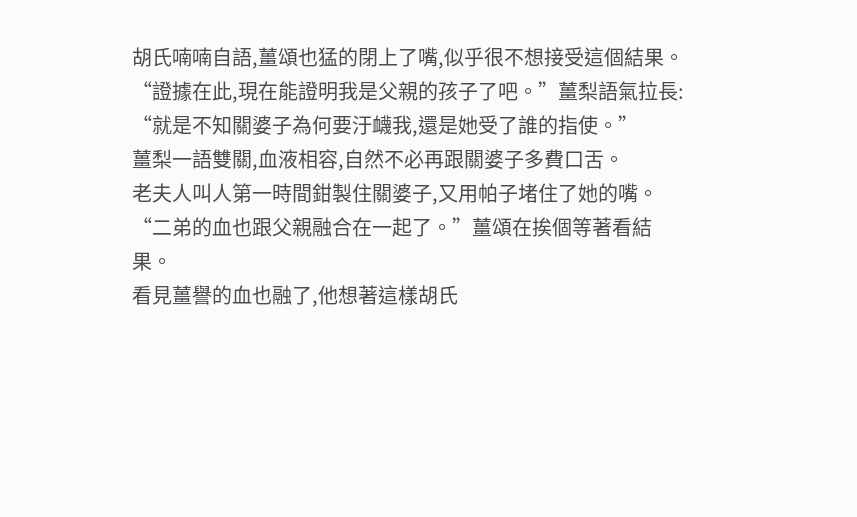胡氏喃喃自語,薑頌也猛的閉上了嘴,似乎很不想接受這個結果。
“證據在此,現在能證明我是父親的孩子了吧。”薑梨語氣拉長:
“就是不知關婆子為何要汙衊我,還是她受了誰的指使。”
薑梨一語雙關,血液相容,自然不必再跟關婆子多費口舌。
老夫人叫人第一時間鉗製住關婆子,又用帕子堵住了她的嘴。
“二弟的血也跟父親融合在一起了。”薑頌在挨個等著看結果。
看見薑譽的血也融了,他想著這樣胡氏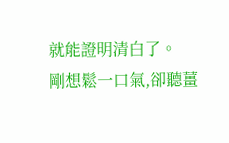就能證明清白了。
剛想鬆一口氣,卻聽薑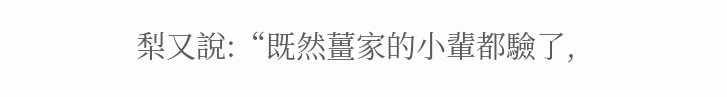梨又說:“既然薑家的小輩都驗了,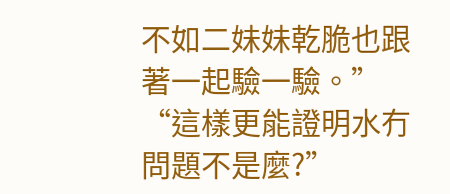不如二妹妹乾脆也跟著一起驗一驗。”
“這樣更能證明水冇問題不是麼?”